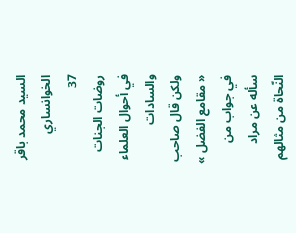السيد محمد باقر الخوانساري
37
روضات الجنات في أحوال العلماء والسادات
ولكن قال صاحب « مقامع الفضل » في جواب من سأله عن مراد النّحاة من مثالهم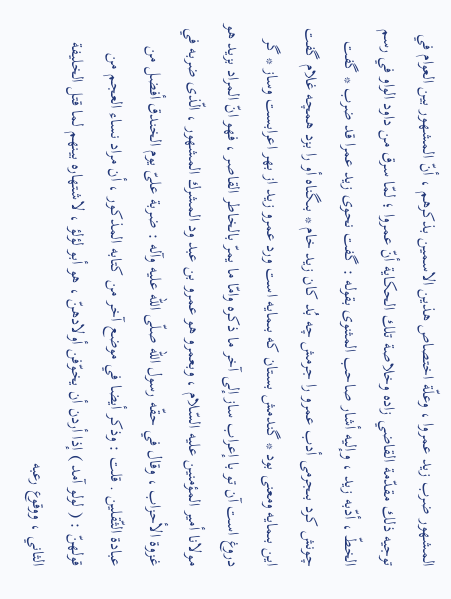المشهور ضرب زيد عمروا ، وعلّة اختصاص هذين الاسمين بذكرهم ، أنّ المشهور بين العوام في توجيه ذلك مقدّمة القاضي زاده وخلاصة تلك الحكاية أنّ عمروا ؛ لمّا سرق من داود الواو في رسم الخطّ ، أدّبه زيد ، وإليه أشار صاحب المثنوى بقوله : گفت نحوى زيد عمرا قد ضرب * گفت چونش كرد بىجرمى أدب عمرو را جرمش چه بُد كان زيد خام * بىگناه أو را بزد همچه غلام گفت اين بىمايه ومعنى بود * گندمش بستان كه بىمايه است ورد عمرو زيد از بهر اعرابست وساز * گر دروغ است آن تو با إعراب ساز إلى آخر ما ذكره وامّا ما يمرّ بالخاطر القاصر ، فهو انّ المراد بزيد هو مولانا أمير المؤمنين عليه السّلام ، وبعمرو هو عمرو بن عبد ود المشرك المشهور ، الّذى ضربه في غزوة الأحزاب ، وقال في حقّه رسول اللّه صلّى اللّه عليه وآله : ضربة علىّ يوم الخندق أفضل من عبادة الثّقلين . قلت : وذكر أيضا في موضع آخر من كتابه المذكور ، أن مراد نساء العجم من قولهنّ : ( لولو آمد ) إذا أردن أن يخوّفن أولادهنّ ، هو أبو لؤلؤ ، لاشتهاره بينهم لما قتل الخليفة الثاني ، ووقوع رعبه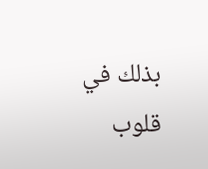بذلك في قلوب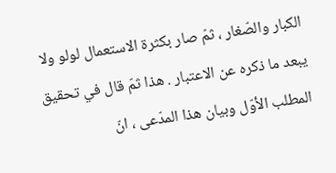الكبار والصّغار ، ثمّ صار بكثرة الاستعمال لولو ولا يبعد ما ذكره عن الاعتبار . هذا ثمّ قال في تحقيق المطلب الأوّل وبيان هذا المدّعى ، انّ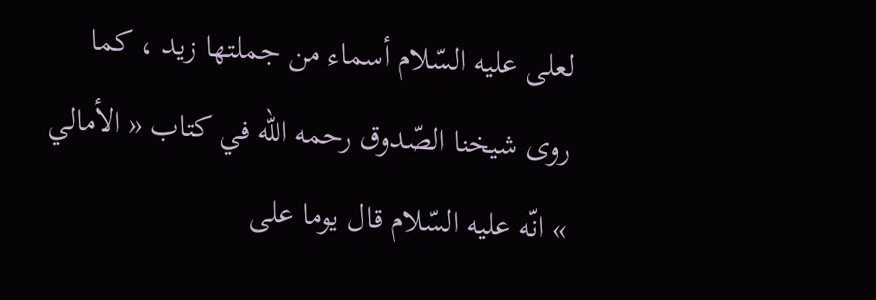لعلى عليه السّلام أسماء من جملتها زيد ، كما روى شيخنا الصّدوق رحمه اللّه في كتاب « الأمالي » انّه عليه السّلام قال يوما على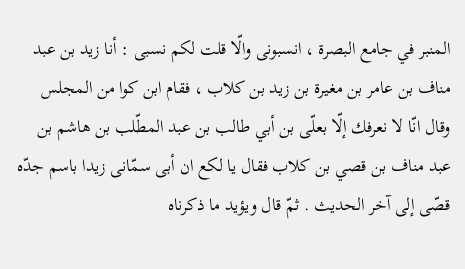المنبر في جامع البصرة ، انسبونى والّا قلت لكم نسبى : أنا زيد بن عبد مناف بن عامر بن مغيرة بن زيد بن كلاب ، فقام ابن كوا من المجلس وقال انّا لا نعرفك إلّا بعلّى بن أبي طالب بن عبد المطّلب بن هاشم بن عبد مناف بن قصي بن كلاب فقال يا لكع ان أبى سمّانى زيدا باسم جدّه قصّى إلى آخر الحديث . ثمّ قال ويؤيد ما ذكرناه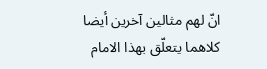انّ لهم مثالين آخرين أيضا كلاهما يتعلّق بهذا الامام